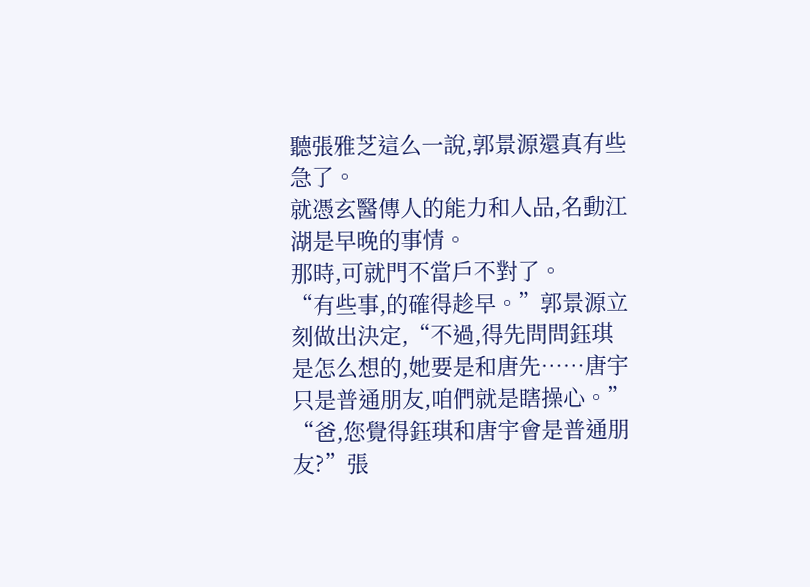聽張雅芝這么一說,郭景源還真有些急了。
就憑玄醫傳人的能力和人品,名動江湖是早晚的事情。
那時,可就門不當戶不對了。
“有些事,的確得趁早。”郭景源立刻做出決定,“不過,得先問問鈺琪是怎么想的,她要是和唐先……唐宇只是普通朋友,咱們就是瞎操心。”
“爸,您覺得鈺琪和唐宇會是普通朋友?”張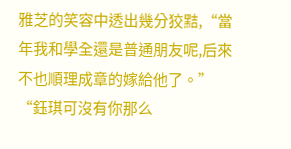雅芝的笑容中透出幾分狡黠,“當年我和學全還是普通朋友呢,后來不也順理成章的嫁給他了。”
“鈺琪可沒有你那么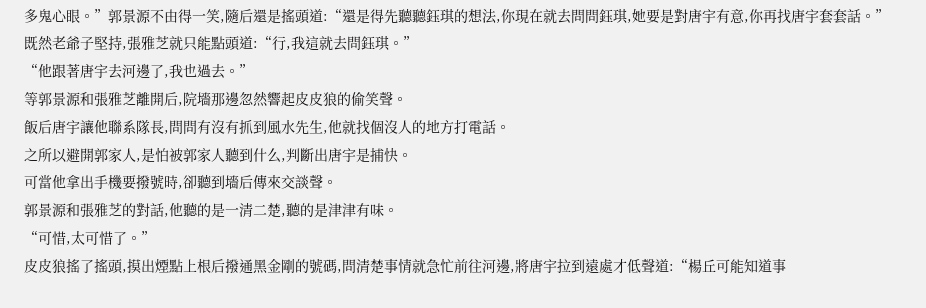多鬼心眼。”郭景源不由得一笑,隨后還是搖頭道:“還是得先聽聽鈺琪的想法,你現在就去問問鈺琪,她要是對唐宇有意,你再找唐宇套套話。”
既然老爺子堅持,張雅芝就只能點頭道:“行,我這就去問鈺琪。”
“他跟著唐宇去河邊了,我也過去。”
等郭景源和張雅芝離開后,院墻那邊忽然響起皮皮狼的偷笑聲。
飯后唐宇讓他聯系隊長,問問有沒有抓到風水先生,他就找個沒人的地方打電話。
之所以避開郭家人,是怕被郭家人聽到什么,判斷出唐宇是捕快。
可當他拿出手機要撥號時,卻聽到墻后傳來交談聲。
郭景源和張雅芝的對話,他聽的是一清二楚,聽的是津津有味。
“可惜,太可惜了。”
皮皮狼搖了搖頭,摸出煙點上根后撥通黑金剛的號碼,問清楚事情就急忙前往河邊,將唐宇拉到遠處才低聲道:“楊丘可能知道事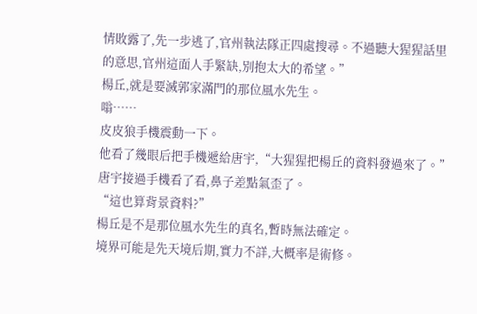情敗露了,先一步逃了,官州執法隊正四處搜尋。不過聽大猩猩話里的意思,官州這面人手緊缺,別抱太大的希望。”
楊丘,就是要滅郭家滿門的那位風水先生。
嗡……
皮皮狼手機震動一下。
他看了幾眼后把手機遞給唐宇,“大猩猩把楊丘的資料發過來了。”
唐宇接過手機看了看,鼻子差點氣歪了。
“這也算背景資料?”
楊丘是不是那位風水先生的真名,暫時無法確定。
境界可能是先天境后期,實力不詳,大概率是術修。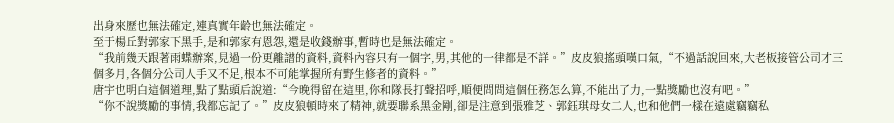出身來歷也無法確定,連真實年齡也無法確定。
至于楊丘對郭家下黑手,是和郭家有恩怨,還是收錢辦事,暫時也是無法確定。
“我前幾天跟著雨蝶辦案,見過一份更離譜的資料,資料內容只有一個字,男,其他的一律都是不詳。”皮皮狼搖頭嘆口氣,“不過話說回來,大老板接管公司才三個多月,各個分公司人手又不足,根本不可能掌握所有野生修者的資料。”
唐宇也明白這個道理,點了點頭后說道:“今晚得留在這里,你和隊長打聲招呼,順便問問這個任務怎么算,不能出了力,一點獎勵也沒有吧。”
“你不說獎勵的事情,我都忘記了。”皮皮狼頓時來了精神,就要聯系黑金剛,卻是注意到張雅芝、郭鈺琪母女二人,也和他們一樣在遠處竊竊私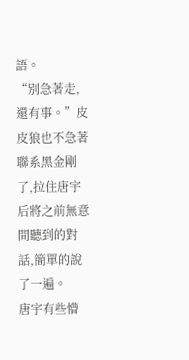語。
“別急著走,還有事。”皮皮狼也不急著聯系黑金剛了,拉住唐宇后將之前無意間聽到的對話,簡單的說了一遍。
唐宇有些懵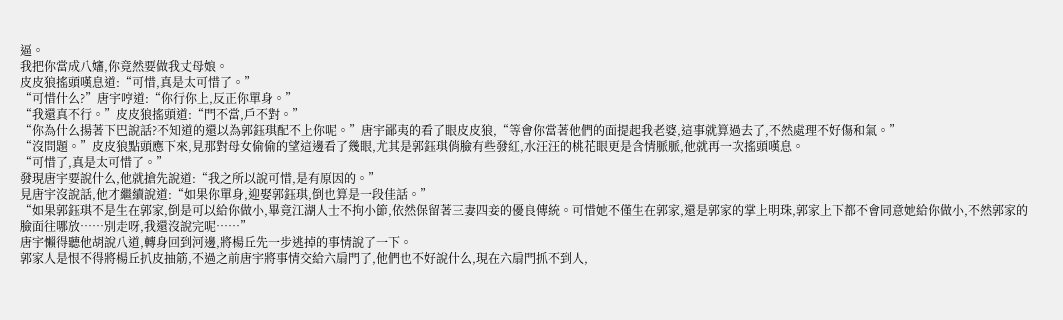逼。
我把你當成八嬸,你竟然要做我丈母娘。
皮皮狼搖頭嘆息道:“可惜,真是太可惜了。”
“可惜什么?”唐宇哼道:“你行你上,反正你單身。”
“我還真不行。”皮皮狼搖頭道:“門不當,戶不對。”
“你為什么揚著下巴說話?不知道的還以為郭鈺琪配不上你呢。”唐宇鄙夷的看了眼皮皮狼,“等會你當著他們的面提起我老婆,這事就算過去了,不然處理不好傷和氣。”
“沒問題。”皮皮狼點頭應下來,見那對母女偷偷的望這邊看了幾眼,尤其是郭鈺琪俏臉有些發紅,水汪汪的桃花眼更是含情脈脈,他就再一次搖頭嘆息。
“可惜了,真是太可惜了。”
發現唐宇要說什么,他就搶先說道:“我之所以說可惜,是有原因的。”
見唐宇沒說話,他才繼續說道:“如果你單身,迎娶郭鈺琪,倒也算是一段佳話。”
“如果郭鈺琪不是生在郭家,倒是可以給你做小,畢竟江湖人士不拘小節,依然保留著三妻四妾的優良傳統。可惜她不僅生在郭家,還是郭家的掌上明珠,郭家上下都不會同意她給你做小,不然郭家的臉面往哪放……別走呀,我還沒說完呢……”
唐宇懶得聽他胡說八道,轉身回到河邊,將楊丘先一步逃掉的事情說了一下。
郭家人是恨不得將楊丘扒皮抽筋,不過之前唐宇將事情交給六扇門了,他們也不好說什么,現在六扇門抓不到人,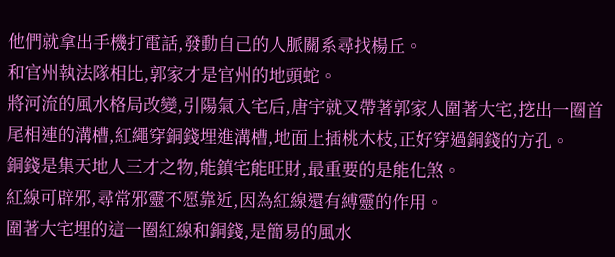他們就拿出手機打電話,發動自己的人脈關系尋找楊丘。
和官州執法隊相比,郭家才是官州的地頭蛇。
將河流的風水格局改變,引陽氣入宅后,唐宇就又帶著郭家人圍著大宅,挖出一圈首尾相連的溝槽,紅繩穿銅錢埋進溝槽,地面上插桃木枝,正好穿過銅錢的方孔。
銅錢是集天地人三才之物,能鎮宅能旺財,最重要的是能化煞。
紅線可辟邪,尋常邪靈不愿靠近,因為紅線還有縛靈的作用。
圍著大宅埋的這一圈紅線和銅錢,是簡易的風水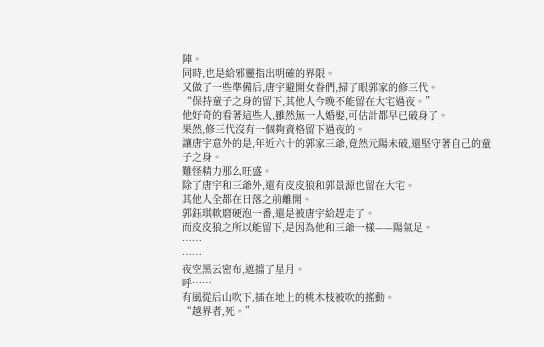陣。
同時,也是給邪靈指出明確的界限。
又做了一些準備后,唐宇避開女眷們,掃了眼郭家的修三代。
“保持童子之身的留下,其他人今晚不能留在大宅過夜。”
他好奇的看著這些人,雖然無一人婚娶,可估計都早已破身了。
果然,修三代沒有一個夠資格留下過夜的。
讓唐宇意外的是,年近六十的郭家三爺,竟然元陽未破,還堅守著自己的童子之身。
難怪精力那么旺盛。
除了唐宇和三爺外,還有皮皮狼和郭景源也留在大宅。
其他人全都在日落之前離開。
郭鈺琪軟磨硬泡一番,還是被唐宇給趕走了。
而皮皮狼之所以能留下,是因為他和三爺一樣——陽氣足。
……
……
夜空黑云密布,遮擋了星月。
呼……
有風從后山吹下,插在地上的桃木枝被吹的搖動。
“越界者,死。”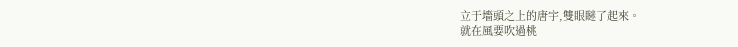立于墻頭之上的唐宇,雙眼瞇了起來。
就在風要吹過桃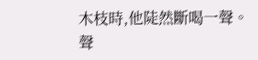木枝時,他陡然斷喝一聲。
聲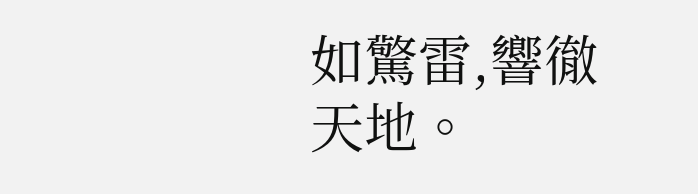如驚雷,響徹天地。